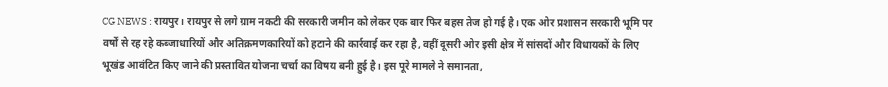CG NEWS : रायपुर। रायपुर से लगे ग्राम नकटी की सरकारी जमीन को लेकर एक बार फिर बहस तेज हो गई है। एक ओर प्रशासन सरकारी भूमि पर वर्षों से रह रहे कब्जाधारियों और अतिक्रमणकारियों को हटाने की कार्रवाई कर रहा है, वहीं दूसरी ओर इसी क्षेत्र में सांसदों और विधायकों के लिए भूखंड आवंटित किए जाने की प्रस्तावित योजना चर्चा का विषय बनी हुई है। इस पूरे मामले ने समानता,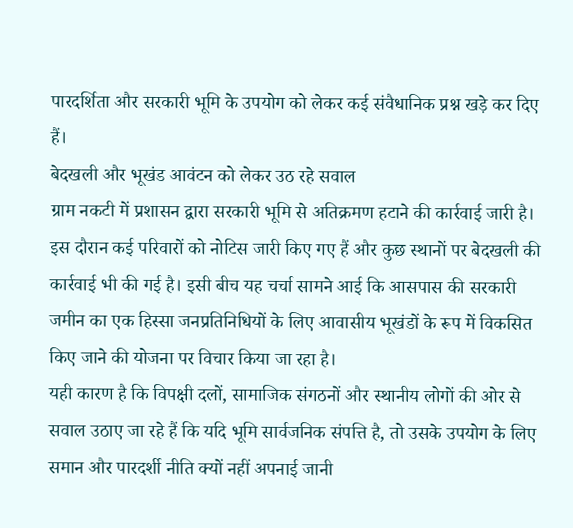पारदर्शिता और सरकारी भूमि के उपयोग को लेकर कई संवैधानिक प्रश्न खड़े कर दिए हैं।
बेदखली और भूखंड आवंटन को लेकर उठ रहे सवाल
ग्राम नकटी में प्रशासन द्वारा सरकारी भूमि से अतिक्रमण हटाने की कार्रवाई जारी है। इस दौरान कई परिवारों को नोटिस जारी किए गए हैं और कुछ स्थानों पर बेदखली की कार्रवाई भी की गई है। इसी बीच यह चर्चा सामने आई कि आसपास की सरकारी जमीन का एक हिस्सा जनप्रतिनिधियों के लिए आवासीय भूखंडों के रूप में विकसित किए जाने की योजना पर विचार किया जा रहा है।
यही कारण है कि विपक्षी दलों, सामाजिक संगठनों और स्थानीय लोगों की ओर से सवाल उठाए जा रहे हैं कि यदि भूमि सार्वजनिक संपत्ति है, तो उसके उपयोग के लिए समान और पारदर्शी नीति क्यों नहीं अपनाई जानी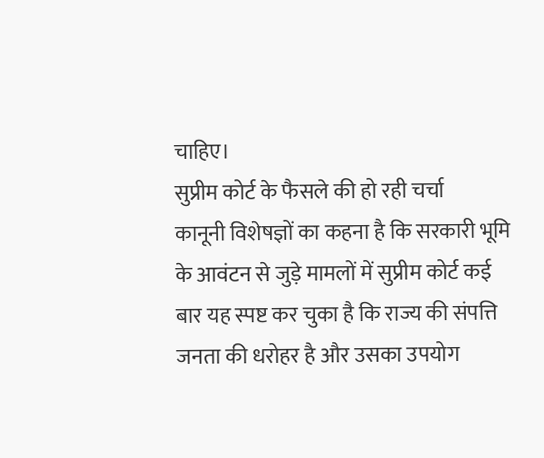चाहिए।
सुप्रीम कोर्ट के फैसले की हो रही चर्चा
कानूनी विशेषज्ञों का कहना है कि सरकारी भूमि के आवंटन से जुड़े मामलों में सुप्रीम कोर्ट कई बार यह स्पष्ट कर चुका है कि राज्य की संपत्ति जनता की धरोहर है और उसका उपयोग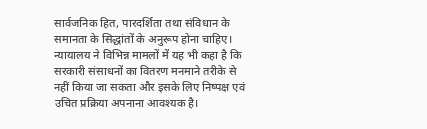सार्वजनिक हित, पारदर्शिता तथा संविधान के समानता के सिद्धांतों के अनुरूप होना चाहिए। न्यायालय ने विभिन्न मामलों में यह भी कहा है कि सरकारी संसाधनों का वितरण मनमाने तरीके से नहीं किया जा सकता और इसके लिए निष्पक्ष एवं उचित प्रक्रिया अपनाना आवश्यक है।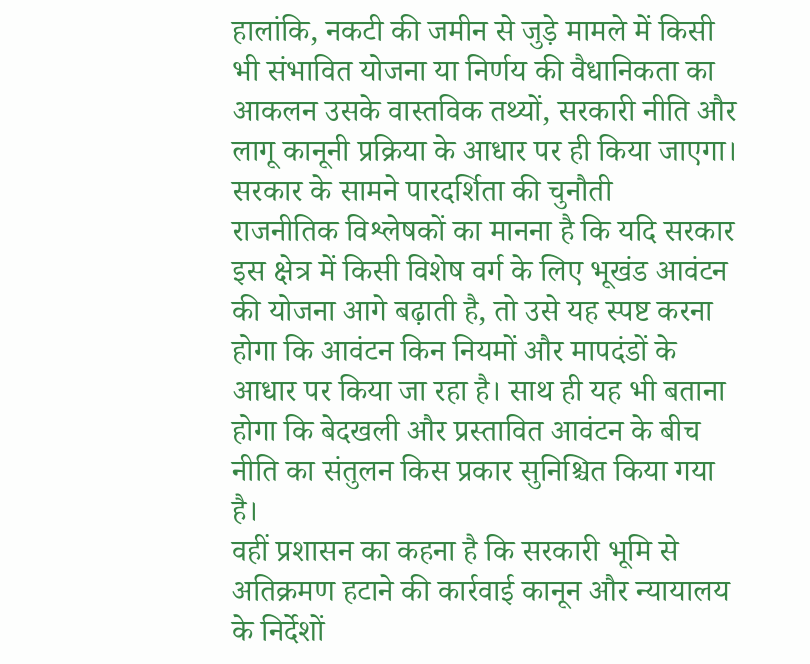हालांकि, नकटी की जमीन से जुड़े मामले में किसी भी संभावित योजना या निर्णय की वैधानिकता का आकलन उसके वास्तविक तथ्यों, सरकारी नीति और लागू कानूनी प्रक्रिया के आधार पर ही किया जाएगा।
सरकार के सामने पारदर्शिता की चुनौती
राजनीतिक विश्लेषकों का मानना है कि यदि सरकार इस क्षेत्र में किसी विशेष वर्ग के लिए भूखंड आवंटन की योजना आगे बढ़ाती है, तो उसे यह स्पष्ट करना होगा कि आवंटन किन नियमों और मापदंडों के आधार पर किया जा रहा है। साथ ही यह भी बताना होगा कि बेदखली और प्रस्तावित आवंटन के बीच नीति का संतुलन किस प्रकार सुनिश्चित किया गया है।
वहीं प्रशासन का कहना है कि सरकारी भूमि से अतिक्रमण हटाने की कार्रवाई कानून और न्यायालय के निर्देशों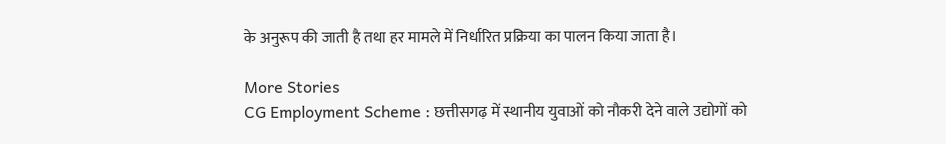के अनुरूप की जाती है तथा हर मामले में निर्धारित प्रक्रिया का पालन किया जाता है।

More Stories
CG Employment Scheme : छत्तीसगढ़ में स्थानीय युवाओं को नौकरी देने वाले उद्योगों को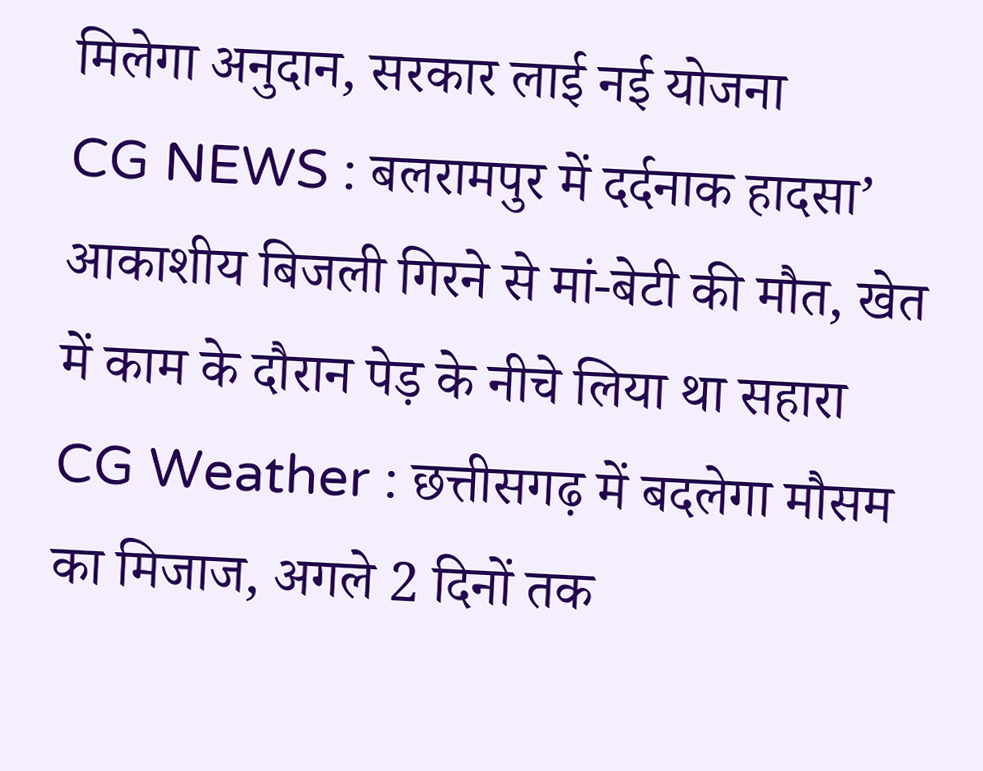मिलेगा अनुदान, सरकार लाई नई योजना
CG NEWS : बलरामपुर में दर्दनाक हादसा’ आकाशीय बिजली गिरने से मां-बेटी की मौत, खेत में काम के दौरान पेड़ के नीचे लिया था सहारा
CG Weather : छत्तीसगढ़ में बदलेगा मौसम का मिजाज, अगले 2 दिनों तक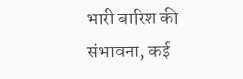भारी बारिश की संभावना, कई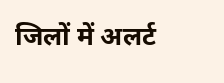जिलों में अलर्ट